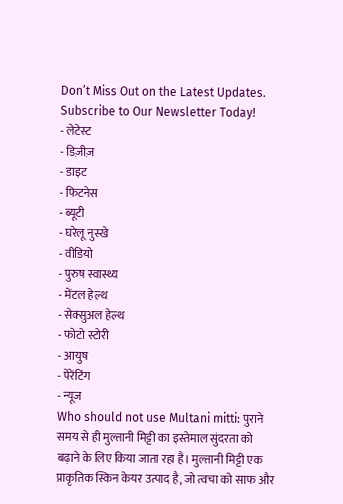Don’t Miss Out on the Latest Updates.
Subscribe to Our Newsletter Today!
- लेटेस्ट
- डिज़ीज़
- डाइट
- फिटनेस
- ब्यूटी
- घरेलू नुस्खे
- वीडियो
- पुरुष स्वास्थ्य
- मेंटल हेल्थ
- सेक्सुअल हेल्थ
- फोटो स्टोरी
- आयुष
- पेरेंटिंग
- न्यूज
Who should not use Multani mitti: पुराने समय से ही मुल्तानी मिट्टी का इस्तेमाल सुंदरता को बढ़ाने के लिए किया जाता रहा है। मुल्तानी मिट्टी एक प्राकृतिक स्किन केयर उत्पाद है, जो त्वचा को साफ और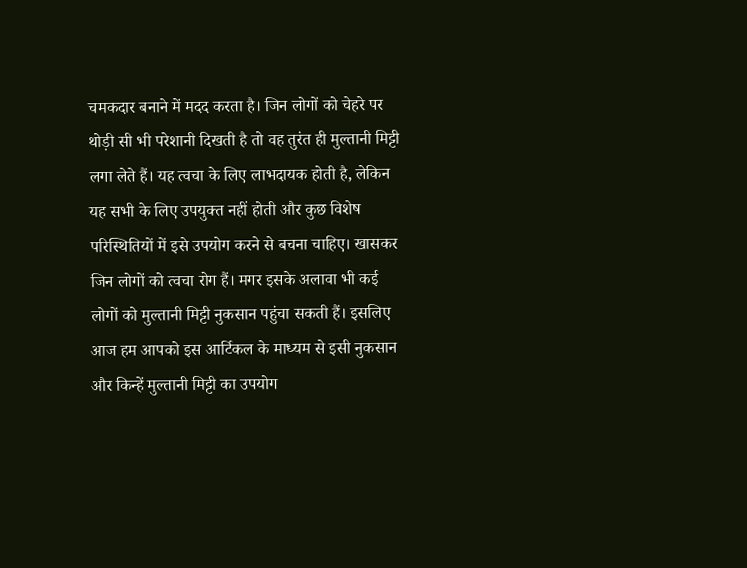चमकदार बनाने में मदद करता है। जिन लोगों को चेहरे पर थोड़ी सी भी परेशानी दिखती है तो वह तुरंत ही मुल्तानी मिट्टी लगा लेते हैं। यह त्वचा के लिए लाभदायक होती है, लेकिन यह सभी के लिए उपयुक्त नहीं होती और कुछ विशेष परिस्थितियों में इसे उपयोग करने से बचना चाहिए। खासकर जिन लोगों को त्वचा रोग हैं। मगर इसके अलावा भी कई लोगों को मुल्तानी मिट्टी नुकसान पहुंचा सकती हैं। इसलिए आज हम आपको इस आर्टिकल के माध्यम से इसी नुकसान और किन्हें मुल्तानी मिट्टी का उपयोग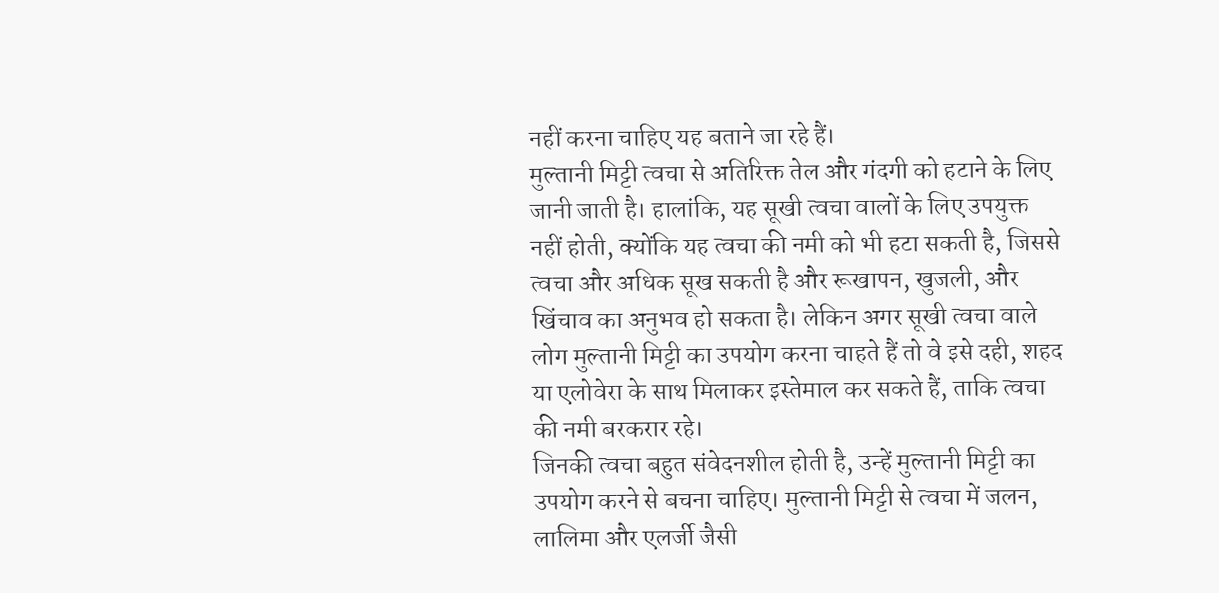नहीं करना चाहिए यह बताने जा रहे हैं।
मुल्तानी मिट्टी त्वचा से अतिरिक्त तेल और गंदगी को हटाने के लिए जानी जाती है। हालांकि, यह सूखी त्वचा वालों के लिए उपयुक्त नहीं होती, क्योंकि यह त्वचा की नमी को भी हटा सकती है, जिससे त्वचा और अधिक सूख सकती है और रूखापन, खुजली, और खिंचाव का अनुभव हो सकता है। लेकिन अगर सूखी त्वचा वाले लोग मुल्तानी मिट्टी का उपयोग करना चाहते हैं तो वे इसे दही, शहद या एलोवेरा के साथ मिलाकर इस्तेमाल कर सकते हैं, ताकि त्वचा की नमी बरकरार रहे।
जिनकी त्वचा बहुत संवेदनशील होती है, उन्हें मुल्तानी मिट्टी का उपयोग करने से बचना चाहिए। मुल्तानी मिट्टी से त्वचा में जलन, लालिमा और एलर्जी जैसी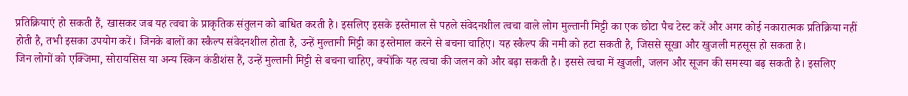प्रतिक्रियाएं हो सकती हैं, खासकर जब यह त्वचा के प्राकृतिक संतुलन को बाधित करती है। इसलिए इसके इस्तेमाल से पहले संवेदनशील त्वचा वाले लोग मुल्तानी मिट्टी का एक छोटा पैच टेस्ट करें और अगर कोई नकारात्मक प्रतिक्रिया नहीं होती है, तभी इसका उपयोग करें। जिनके बालों का स्कैल्प संवेदनशील होता है, उन्हें मुल्तानी मिट्टी का इस्तेमाल करने से बचना चाहिए। यह स्कैल्प की नमी को हटा सकती है, जिससे सूखा और खुजली महसूस हो सकता है।
जिन लोगों को एक्जिमा, सोरायसिस या अन्य स्किन कंडीशंस हैं, उन्हें मुल्तानी मिट्टी से बचना चाहिए, क्योंकि यह त्वचा की जलन को और बढ़ा सकती है। इससे त्वचा में खुजली, जलन और सूजन की समस्या बढ़ सकती है। इसलिए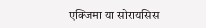एक्जिमा या सोरायसिस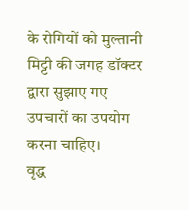के रोगियों को मुल्तानी मिट्टी की जगह डॉक्टर द्वारा सुझाए गए उपचारों का उपयोग करना चाहिए।
वृद्ध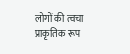लोगों की त्वचा प्राकृतिक रूप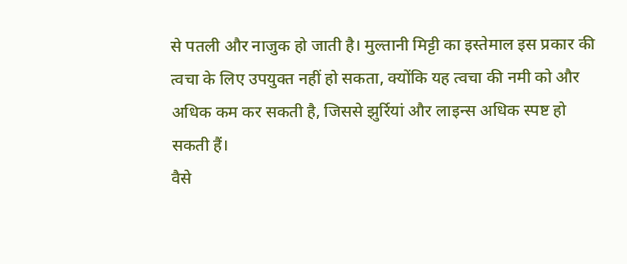से पतली और नाजुक हो जाती है। मुल्तानी मिट्टी का इस्तेमाल इस प्रकार की त्वचा के लिए उपयुक्त नहीं हो सकता, क्योंकि यह त्वचा की नमी को और अधिक कम कर सकती है, जिससे झुर्रियां और लाइन्स अधिक स्पष्ट हो सकती हैं।
वैसे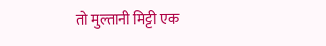तो मुल्तानी मिट्टी एक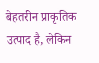बेहतरीन प्राकृतिक उत्पाद है, लेकिन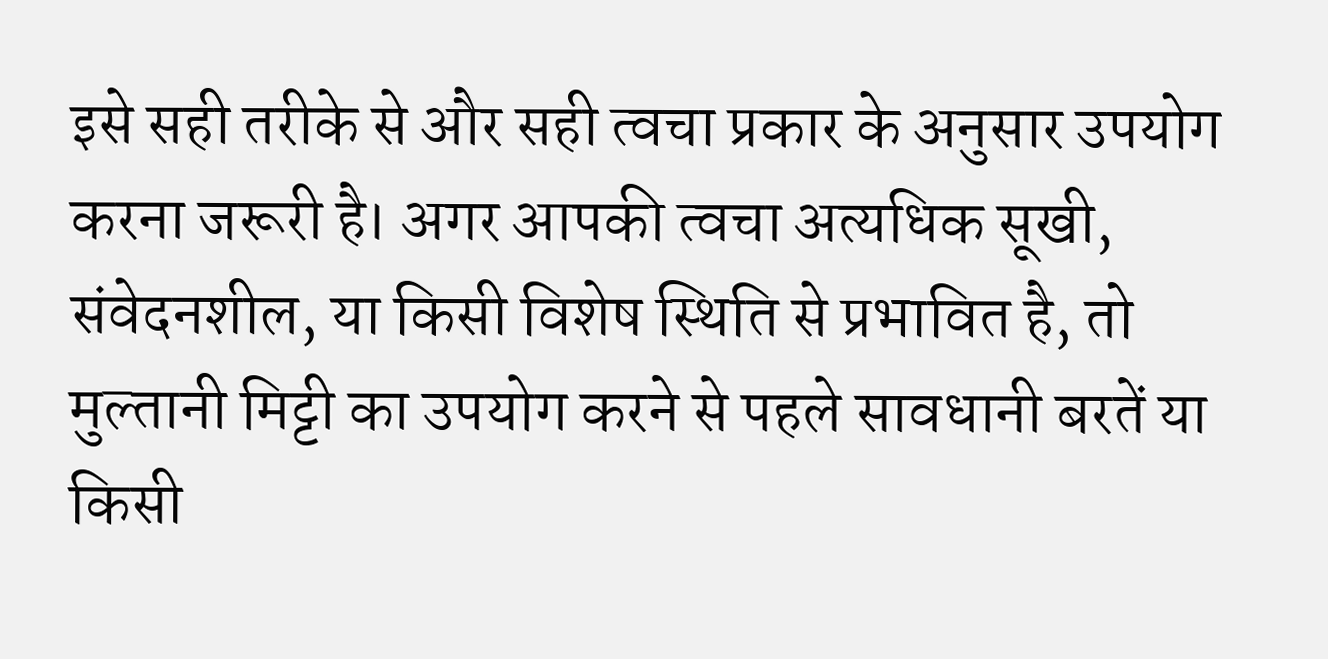इसे सही तरीके से और सही त्वचा प्रकार के अनुसार उपयोग करना जरूरी है। अगर आपकी त्वचा अत्यधिक सूखी, संवेदनशील, या किसी विशेष स्थिति से प्रभावित है, तो मुल्तानी मिट्टी का उपयोग करने से पहले सावधानी बरतें या किसी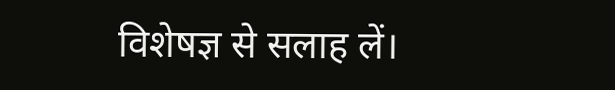विशेषज्ञ से सलाह लें।